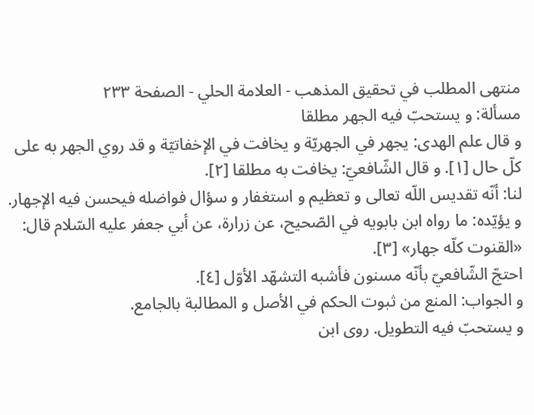منتهى المطلب في تحقيق المذهب - العلامة الحلي - الصفحة ٢٣٣
مسألة: و يستحبّ فيه الجهر مطلقا
و قال علم الهدى: يجهر في الجهريّة و يخافت في الإخفاتيّة و قد روي الجهر به على كلّ حال [١]. و قال الشّافعيّ: يخافت به مطلقا [٢].
لنا: أنّه تقديس اللّه تعالى و تعظيم و استغفار و سؤال فواضله فيحسن فيه الإجهار.
و يؤيّده: ما رواه ابن بابويه في الصّحيح، عن زرارة، عن أبي جعفر عليه السّلام قال:
«القنوت كلّه جهار» [٣].
احتجّ الشّافعيّ بأنّه مسنون فأشبه التشهّد الأوّل [٤].
و الجواب: المنع من ثبوت الحكم في الأصل و المطالبة بالجامع.
و يستحبّ فيه التطويل. روى ابن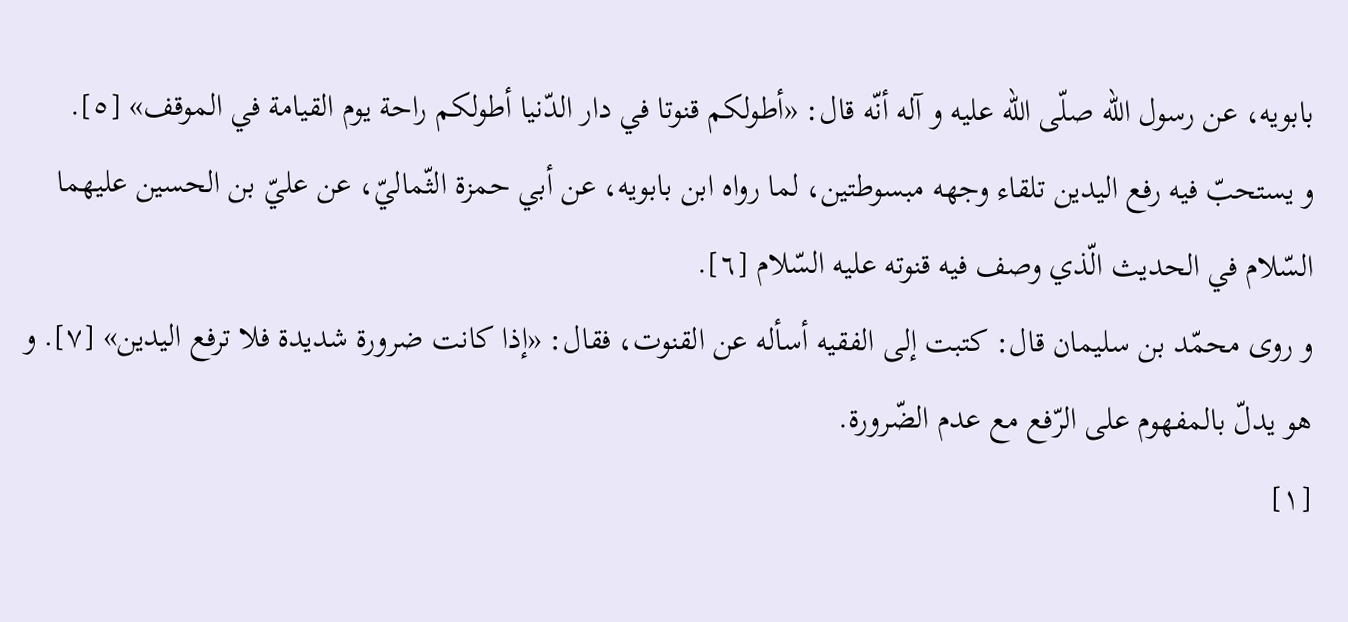بابويه، عن رسول اللّه صلّى اللّه عليه و آله أنّه قال: «أطولكم قنوتا في دار الدّنيا أطولكم راحة يوم القيامة في الموقف» [٥].
و يستحبّ فيه رفع اليدين تلقاء وجهه مبسوطتين، لما رواه ابن بابويه، عن أبي حمزة الثّماليّ، عن عليّ بن الحسين عليهما السّلام في الحديث الّذي وصف فيه قنوته عليه السّلام [٦].
و روى محمّد بن سليمان قال: كتبت إلى الفقيه أسأله عن القنوت، فقال: «إذا كانت ضرورة شديدة فلا ترفع اليدين» [٧]. و هو يدلّ بالمفهوم على الرّفع مع عدم الضّرورة.
[١]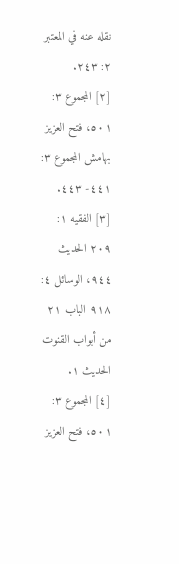نقله عنه في المعتبر ٢: ٢٤٣.
[٢] المجموع ٣: ٥٠١، فتح العزيز بهامش المجموع ٣: ٤٤١- ٤٤٣.
[٣] الفقيه ١: ٢٠٩ الحديث ٩٤٤، الوسائل ٤: ٩١٨ الباب ٢١ من أبواب القنوت الحديث ١.
[٤] المجموع ٣: ٥٠١، فتح العزيز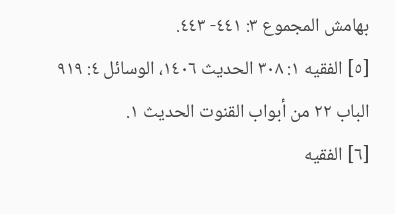بهامش المجموع ٣: ٤٤١- ٤٤٣.
[٥] الفقيه ١: ٣٠٨ الحديث ١٤٠٦، الوسائل ٤: ٩١٩ الباب ٢٢ من أبواب القنوت الحديث ١.
[٦] الفقيه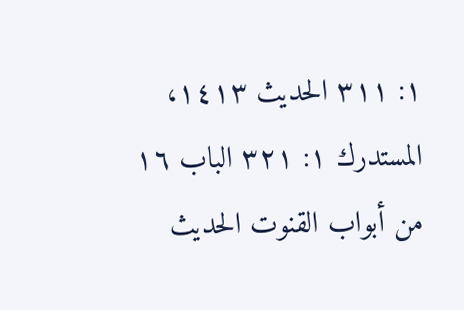١: ٣١١ الحديث ١٤١٣، المستدرك ١: ٣٢١ الباب ١٦ من أبواب القنوت الحديث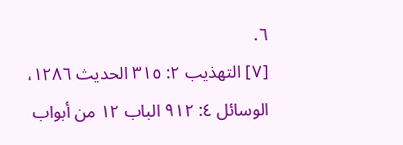٦.
[٧] التهذيب ٢: ٣١٥ الحديث ١٢٨٦، الوسائل ٤: ٩١٢ الباب ١٢ من أبواب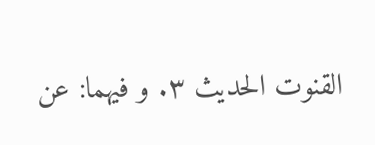القنوت الحديث ٣. و فيهما: عن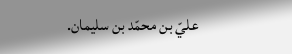عليّ بن محمّد بن سليمان.